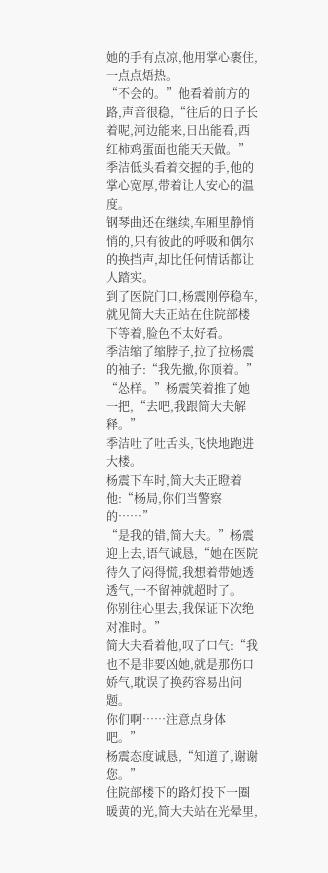她的手有点凉,他用掌心裹住,一点点焐热。
“不会的。”他看着前方的路,声音很稳,“往后的日子长着呢,河边能来,日出能看,西红柿鸡蛋面也能天天做。”
季洁低头看着交握的手,他的掌心宽厚,带着让人安心的温度。
钢琴曲还在继续,车厢里静悄悄的,只有彼此的呼吸和偶尔的换挡声,却比任何情话都让人踏实。
到了医院门口,杨震刚停稳车,就见简大夫正站在住院部楼下等着,脸色不太好看。
季洁缩了缩脖子,拉了拉杨震的袖子:“我先撤,你顶着。”
“怂样。”杨震笑着推了她一把,“去吧,我跟简大夫解释。”
季洁吐了吐舌头,飞快地跑进大楼。
杨震下车时,简大夫正瞪着他:“杨局,你们当警察的……”
“是我的错,简大夫。”杨震迎上去,语气诚恳,“她在医院待久了闷得慌,我想着带她透透气,一不留神就超时了。
你别往心里去,我保证下次绝对准时。”
简大夫看着他,叹了口气:“我也不是非要凶她,就是那伤口娇气,耽误了换药容易出问题。
你们啊……注意点身体吧。”
杨震态度诚恳,“知道了,谢谢您。”
住院部楼下的路灯投下一圈暖黄的光,简大夫站在光晕里,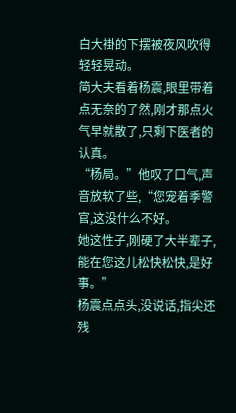白大褂的下摆被夜风吹得轻轻晃动。
简大夫看着杨震,眼里带着点无奈的了然,刚才那点火气早就散了,只剩下医者的认真。
“杨局。”他叹了口气,声音放软了些,“您宠着季警官,这没什么不好。
她这性子,刚硬了大半辈子,能在您这儿松快松快,是好事。”
杨震点点头,没说话,指尖还残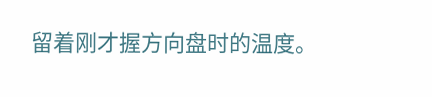留着刚才握方向盘时的温度。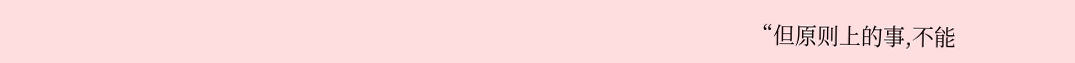“但原则上的事,不能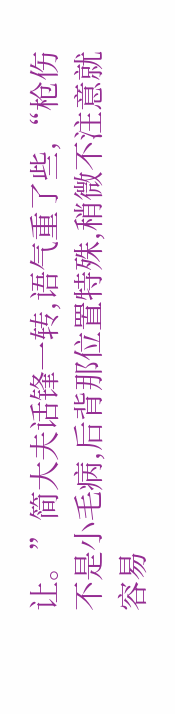让。”简大夫话锋一转,语气重了些,“枪伤不是小毛病,后背那位置特殊,稍微不注意就容易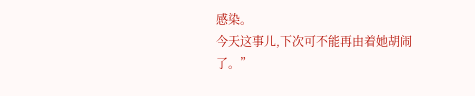感染。
今天这事儿,下次可不能再由着她胡闹了。”